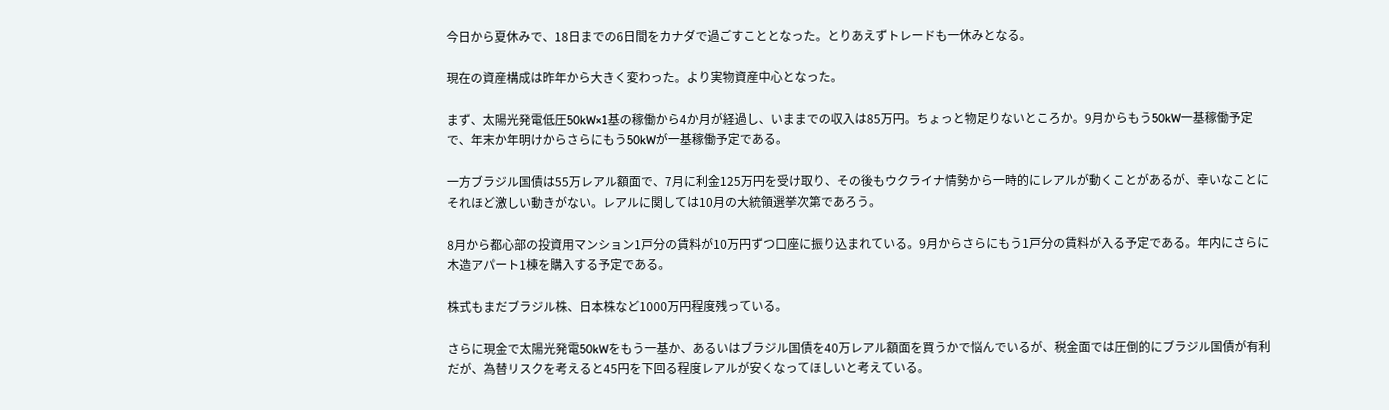今日から夏休みで、18日までの6日間をカナダで過ごすこととなった。とりあえずトレードも一休みとなる。

現在の資産構成は昨年から大きく変わった。より実物資産中心となった。

まず、太陽光発電低圧50kW×1基の稼働から4か月が経過し、いままでの収入は85万円。ちょっと物足りないところか。9月からもう50kW一基稼働予定で、年末か年明けからさらにもう50kWが一基稼働予定である。

一方ブラジル国債は55万レアル額面で、7月に利金125万円を受け取り、その後もウクライナ情勢から一時的にレアルが動くことがあるが、幸いなことにそれほど激しい動きがない。レアルに関しては10月の大統領選挙次第であろう。

8月から都心部の投資用マンション1戸分の賃料が10万円ずつ口座に振り込まれている。9月からさらにもう1戸分の賃料が入る予定である。年内にさらに木造アパート1棟を購入する予定である。

株式もまだブラジル株、日本株など1000万円程度残っている。

さらに現金で太陽光発電50kWをもう一基か、あるいはブラジル国債を40万レアル額面を買うかで悩んでいるが、税金面では圧倒的にブラジル国債が有利だが、為替リスクを考えると45円を下回る程度レアルが安くなってほしいと考えている。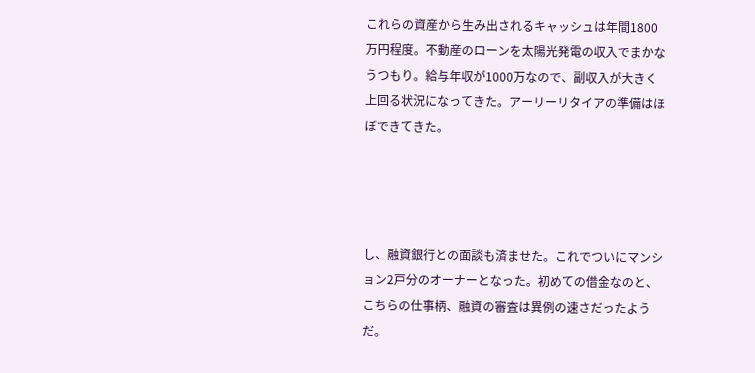これらの資産から生み出されるキャッシュは年間1800万円程度。不動産のローンを太陽光発電の収入でまかなうつもり。給与年収が1000万なので、副収入が大きく上回る状況になってきた。アーリーリタイアの準備はほぼできてきた。




し、融資銀行との面談も済ませた。これでついにマンション2戸分のオーナーとなった。初めての借金なのと、こちらの仕事柄、融資の審査は異例の速さだったようだ。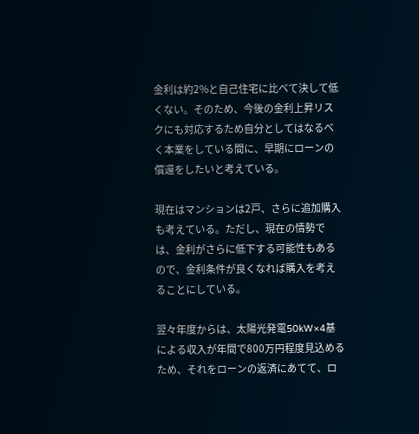金利は約2%と自己住宅に比べて決して低くない。そのため、今後の金利上昇リスクにも対応するため自分としてはなるべく本業をしている間に、早期にローンの償還をしたいと考えている。

現在はマンションは2戸、さらに追加購入も考えている。ただし、現在の情勢では、金利がさらに低下する可能性もあるので、金利条件が良くなれば購入を考えることにしている。

翌々年度からは、太陽光発電50kW×4基による収入が年間で800万円程度見込めるため、それをローンの返済にあてて、ロ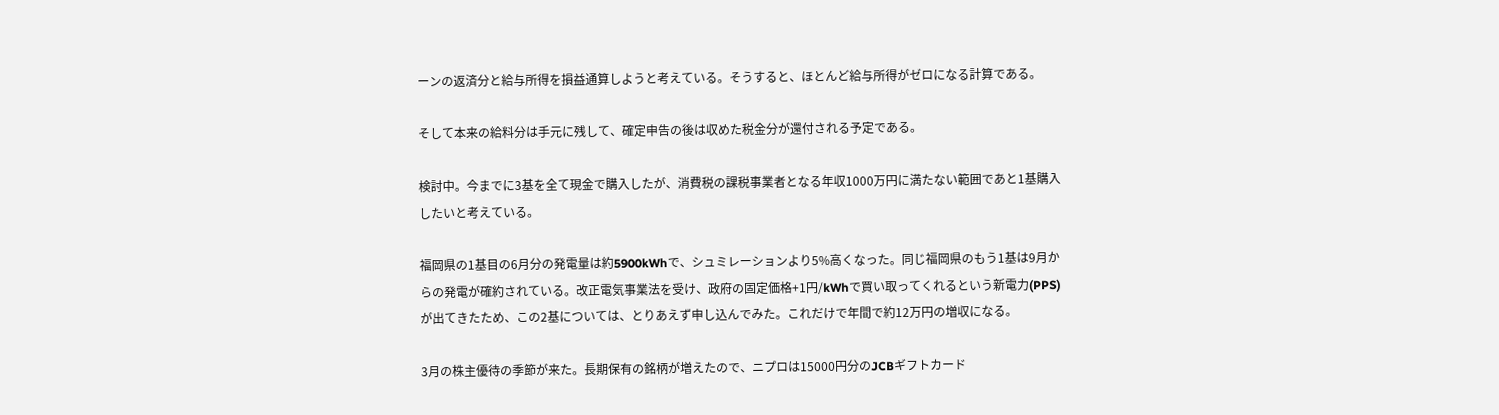ーンの返済分と給与所得を損益通算しようと考えている。そうすると、ほとんど給与所得がゼロになる計算である。

そして本来の給料分は手元に残して、確定申告の後は収めた税金分が還付される予定である。

検討中。今までに3基を全て現金で購入したが、消費税の課税事業者となる年収1000万円に満たない範囲であと1基購入したいと考えている。

福岡県の1基目の6月分の発電量は約5900kWhで、シュミレーションより5%高くなった。同じ福岡県のもう1基は9月からの発電が確約されている。改正電気事業法を受け、政府の固定価格+1円/kWhで買い取ってくれるという新電力(PPS)が出てきたため、この2基については、とりあえず申し込んでみた。これだけで年間で約12万円の増収になる。

3月の株主優待の季節が来た。長期保有の銘柄が増えたので、ニプロは15000円分のJCBギフトカード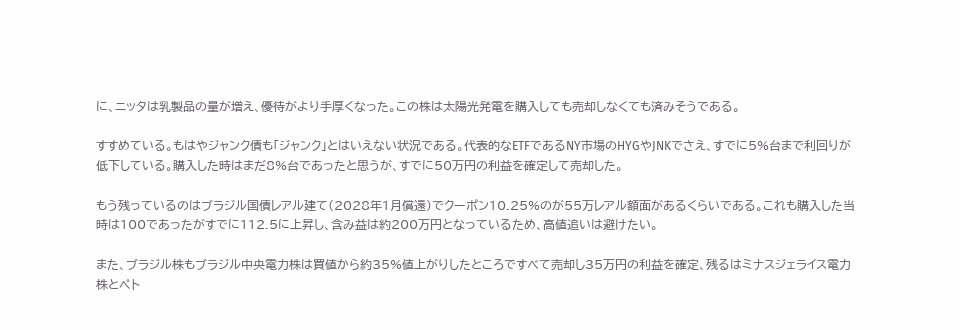に、ニッタは乳製品の量が増え、優待がより手厚くなった。この株は太陽光発電を購入しても売却しなくても済みそうである。

すすめている。もはやジャンク債も「ジャンク」とはいえない状況である。代表的なETFであるNY市場のHYGやJNKでさえ、すでに5%台まで利回りが低下している。購入した時はまだ8%台であったと思うが、すでに50万円の利益を確定して売却した。

もう残っているのはブラジル国債レアル建て(2028年1月償還)でクーポン10.25%のが55万レアル額面があるくらいである。これも購入した当時は100であったがすでに112.5に上昇し、含み益は約200万円となっているため、高値追いは避けたい。

また、ブラジル株もブラジル中央電力株は買値から約35%値上がりしたところですべて売却し35万円の利益を確定、残るはミナスジェライス電力株とペト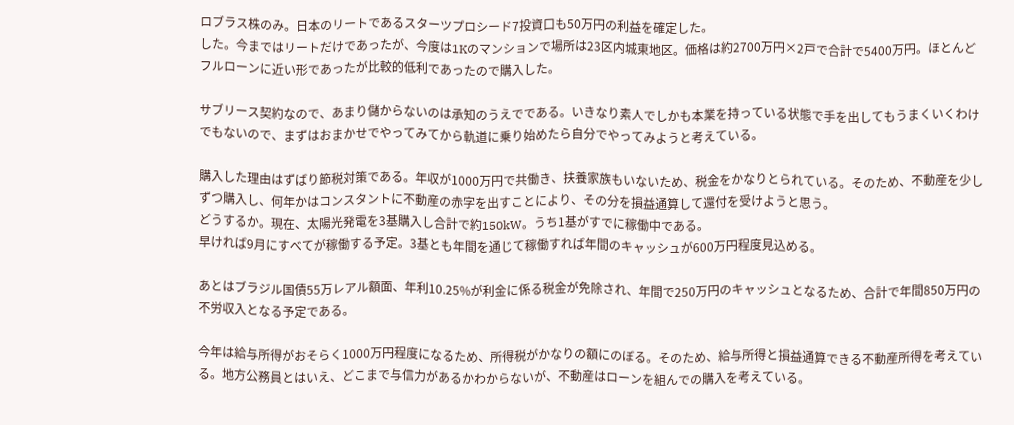ロブラス株のみ。日本のリートであるスターツプロシード7投資口も50万円の利益を確定した。
した。今まではリートだけであったが、今度は1Kのマンションで場所は23区内城東地区。価格は約2700万円×2戸で合計で5400万円。ほとんどフルローンに近い形であったが比較的低利であったので購入した。

サブリース契約なので、あまり儲からないのは承知のうえでである。いきなり素人でしかも本業を持っている状態で手を出してもうまくいくわけでもないので、まずはおまかせでやってみてから軌道に乗り始めたら自分でやってみようと考えている。

購入した理由はずばり節税対策である。年収が1000万円で共働き、扶養家族もいないため、税金をかなりとられている。そのため、不動産を少しずつ購入し、何年かはコンスタントに不動産の赤字を出すことにより、その分を損益通算して還付を受けようと思う。
どうするか。現在、太陽光発電を3基購入し合計で約150kW。うち1基がすでに稼働中である。
早ければ9月にすべてが稼働する予定。3基とも年間を通じて稼働すれば年間のキャッシュが600万円程度見込める。

あとはブラジル国債55万レアル額面、年利10.25%が利金に係る税金が免除され、年間で250万円のキャッシュとなるため、合計で年間850万円の不労収入となる予定である。

今年は給与所得がおそらく1000万円程度になるため、所得税がかなりの額にのぼる。そのため、給与所得と損益通算できる不動産所得を考えている。地方公務員とはいえ、どこまで与信力があるかわからないが、不動産はローンを組んでの購入を考えている。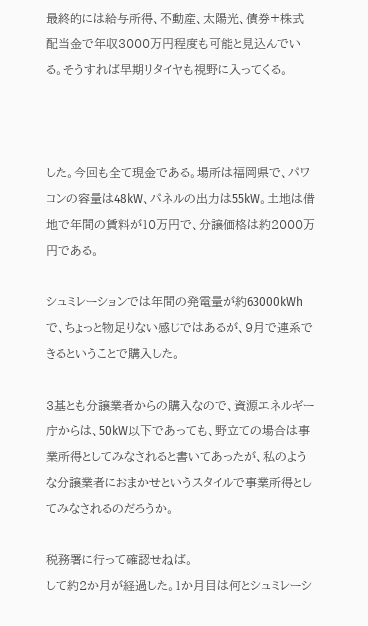最終的には給与所得、不動産、太陽光、債券+株式配当金で年収3000万円程度も可能と見込んでいる。そうすれば早期リタイヤも視野に入ってくる。



した。今回も全て現金である。場所は福岡県で、パワコンの容量は48kW、パネルの出力は55kW。土地は借地で年間の賃料が10万円で、分譲価格は約2000万円である。

シュミレーションでは年間の発電量が約63000kWhで、ちょっと物足りない感じではあるが、9月で連系できるということで購入した。

3基とも分譲業者からの購入なので、資源エネルギー庁からは、50kW以下であっても、野立ての場合は事業所得としてみなされると書いてあったが、私のような分譲業者におまかせというスタイルで事業所得としてみなされるのだろうか。

税務署に行って確認せねば。
して約2か月が経過した。1か月目は何とシュミレーシ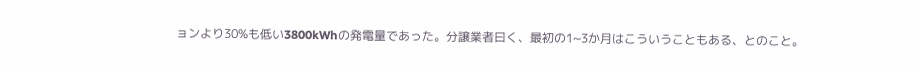ョンより30%も低い3800kWhの発電量であった。分譲業者曰く、最初の1~3か月はこういうこともある、とのこと。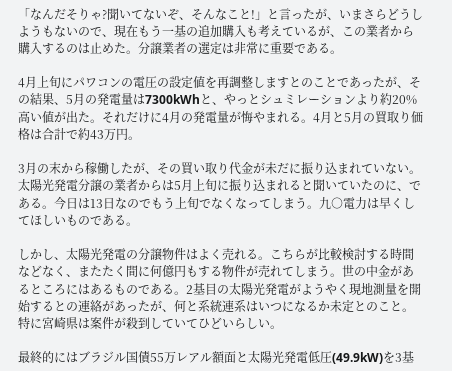「なんだそりゃ?聞いてないぞ、そんなこと!」と言ったが、いまさらどうしようもないので、現在もう一基の追加購入も考えているが、この業者から購入するのは止めた。分譲業者の選定は非常に重要である。

4月上旬にパワコンの電圧の設定値を再調整しますとのことであったが、その結果、5月の発電量は7300kWhと、やっとシュミレーションより約20%高い値が出た。それだけに4月の発電量が悔やまれる。4月と5月の買取り価格は合計で約43万円。

3月の末から稼働したが、その買い取り代金が未だに振り込まれていない。
太陽光発電分譲の業者からは5月上旬に振り込まれると聞いていたのに、である。今日は13日なのでもう上旬でなくなってしまう。九○電力は早くしてほしいものである。

しかし、太陽光発電の分譲物件はよく売れる。こちらが比較検討する時間などなく、またたく間に何億円もする物件が売れてしまう。世の中金があるところにはあるものである。2基目の太陽光発電がようやく現地測量を開始するとの連絡があったが、何と系統連系はいつになるか未定とのこと。特に宮崎県は案件が殺到していてひどいらしい。

最終的にはブラジル国債55万レアル額面と太陽光発電低圧(49.9kW)を3基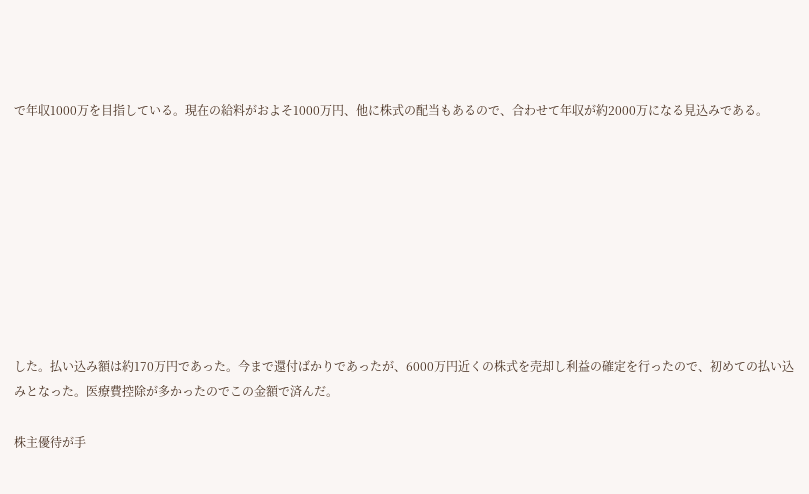で年収1000万を目指している。現在の給料がおよそ1000万円、他に株式の配当もあるので、合わせて年収が約2000万になる見込みである。









した。払い込み額は約170万円であった。今まで還付ばかりであったが、6000万円近くの株式を売却し利益の確定を行ったので、初めての払い込みとなった。医療費控除が多かったのでこの金額で済んだ。

株主優待が手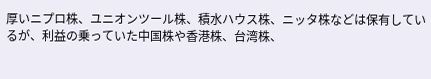厚いニプロ株、ユニオンツール株、積水ハウス株、ニッタ株などは保有しているが、利益の乗っていた中国株や香港株、台湾株、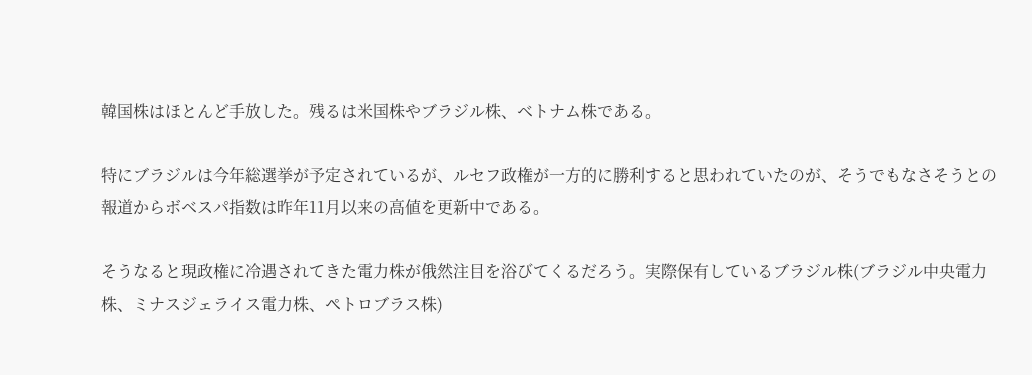韓国株はほとんど手放した。残るは米国株やブラジル株、ベトナム株である。

特にブラジルは今年総選挙が予定されているが、ルセフ政権が一方的に勝利すると思われていたのが、そうでもなさそうとの報道からボベスパ指数は昨年11月以来の高値を更新中である。

そうなると現政権に冷遇されてきた電力株が俄然注目を浴びてくるだろう。実際保有しているブラジル株(ブラジル中央電力株、ミナスジェライス電力株、ペトロブラス株)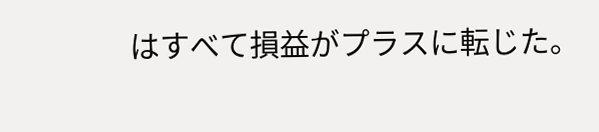はすべて損益がプラスに転じた。